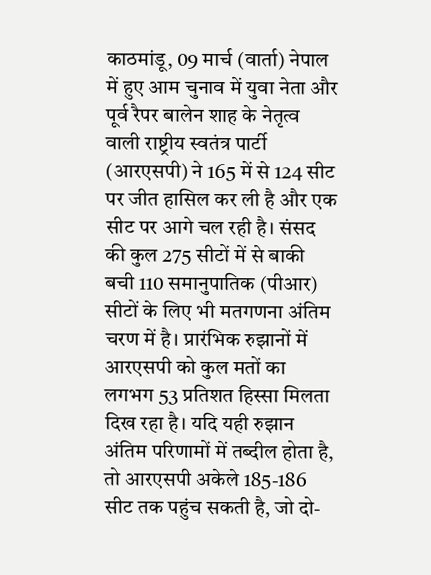काठमांडू, 09 मार्च (वार्ता) नेपाल में हुए आम चुनाव में युवा नेता और पूर्व रैपर बालेन शाह के नेतृत्व वाली राष्ट्रीय स्वतंत्र पार्टी (आरएसपी) ने 165 में से 124 सीट पर जीत हासिल कर ली है और एक सीट पर आगे चल रही है। संसद की कुल 275 सीटों में से बाकी बची 110 समानुपातिक (पीआर) सीटों के लिए भी मतगणना अंतिम चरण में है। प्रारंभिक रुझानों में आरएसपी को कुल मतों का लगभग 53 प्रतिशत हिस्सा मिलता दिख रहा है। यदि यही रुझान अंतिम परिणामों में तब्दील होता है, तो आरएसपी अकेले 185-186 सीट तक पहुंच सकती है, जो दो-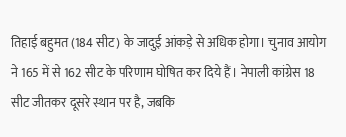तिहाई बहुमत (184 सीट) के जादुई आंकड़े से अधिक होगा। चुनाव आयोग ने 165 में से 162 सीट के परिणाम घोषित कर दिये हैं। नेपाली कांग्रेस 18 सीट जीतकर दूसरे स्थान पर है, जबकि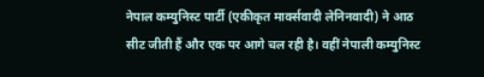नेपाल कम्युनिस्ट पार्टी (एकीकृत मार्क्सवादी लेनिनवादी) ने आठ सीट जीती हैं और एक पर आगे चल रही है। वहीं नेपाली कम्युनिस्ट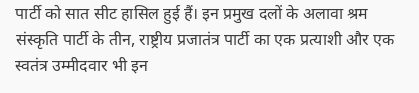पार्टी को सात सीट हासिल हुई हैं। इन प्रमुख दलों के अलावा श्रम संस्कृति पार्टी के तीन, राष्ट्रीय प्रजातंत्र पार्टी का एक प्रत्याशी और एक स्वतंत्र उम्मीदवार भी इन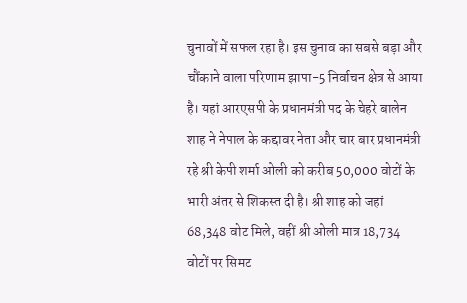चुनावों में सफल रहा है। इस चुनाव का सबसे बड़ा और चौंकाने वाला परिणाम झापा-5 निर्वाचन क्षेत्र से आया है। यहां आरएसपी के प्रधानमंत्री पद के चेहरे बालेन शाह ने नेपाल के कद्दावर नेता और चार बार प्रधानमंत्री रहे श्री केपी शर्मा ओली को करीब 50,000 वोटों के भारी अंतर से शिकस्त दी है। श्री शाह को जहां 68,348 वोट मिले, वहीं श्री ओली मात्र 18,734 वोटों पर सिमट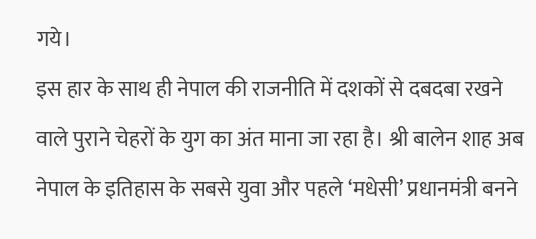गये।
इस हार के साथ ही नेपाल की राजनीति में दशकों से दबदबा रखने वाले पुराने चेहरों के युग का अंत माना जा रहा है। श्री बालेन शाह अब नेपाल के इतिहास के सबसे युवा और पहले ‘मधेसी’ प्रधानमंत्री बनने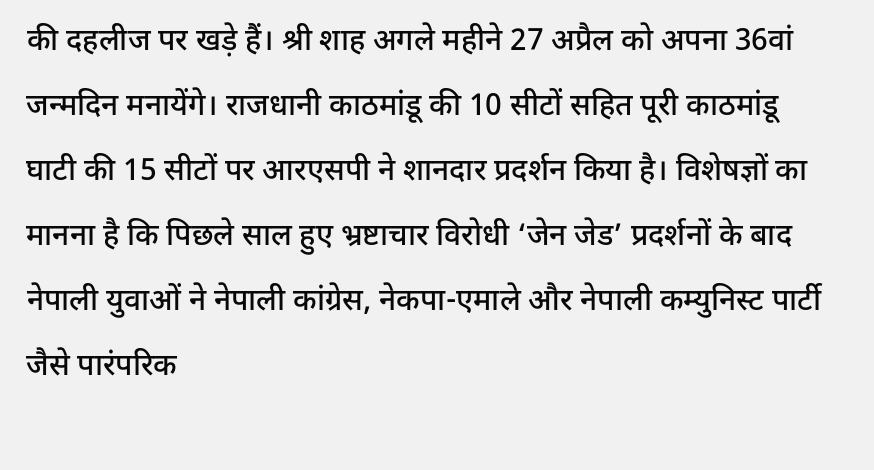की दहलीज पर खड़े हैं। श्री शाह अगले महीने 27 अप्रैल को अपना 36वां जन्मदिन मनायेंगे। राजधानी काठमांडू की 10 सीटों सहित पूरी काठमांडू घाटी की 15 सीटों पर आरएसपी ने शानदार प्रदर्शन किया है। विशेषज्ञों का मानना है कि पिछले साल हुए भ्रष्टाचार विरोधी ‘जेन जेड’ प्रदर्शनों के बाद नेपाली युवाओं ने नेपाली कांग्रेस, नेकपा-एमाले और नेपाली कम्युनिस्ट पार्टी जैसे पारंपरिक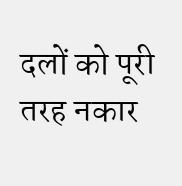दलों को पूरी तरह नकार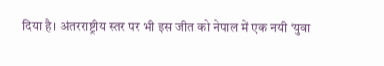दिया है। अंतरराष्ट्रीय स्तर पर भी इस जीत को नेपाल में एक नयी ‘युवा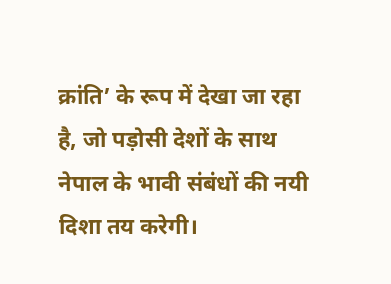क्रांति’ के रूप में देखा जा रहा है, जो पड़ोसी देशों के साथ नेपाल के भावी संबंधों की नयी दिशा तय करेगी।